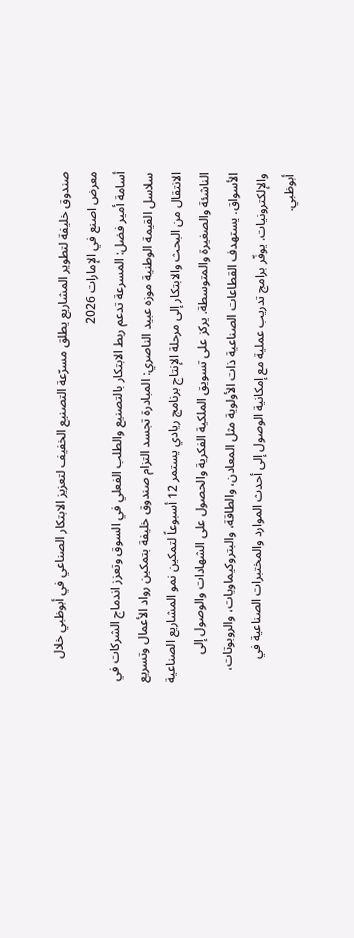صندوق خليفة لتطوير المشاريع يطلق مسرّعة التصنيع الخفيف لتعزيز الابتكار الصناعي في أبوظبي خلال معرض اصنع في الإمارات 2026
أسامة أمير فضل: المسرعة تدعم ربط الابتكار بالتصنيع والطلب الفعلي في السوق وتعزز اندماج الشركات في سلاسل القيمة الوطنية موزه عبيد الناصري: المبادرة تجسد التزام صندوق خليفة بتمكين رواد الأعمال وتسريع الانتقال من البحث والابتكار إلى مرحلة الإنتاج برنامج ريادي يستمر 12 أسبوعاً لتمكين نمو المشاريع الصناعية الناشئة والصغيرة والمتوسطة. يركز على تسويق الملكية الفكرية والحصول على الشهادات والوصول إلى الأسواق. يستهدف القطاعات الصناعية ذات الأولوية مثل المعادن، والطاقة، والبتروكيماويات، والروبوتات، والإلكترونيات. يوفّر برامج تدريب عملية مع إمكانية الوصول إلى أحدث الموارد والمختبرات الصناعية في أبوظبي.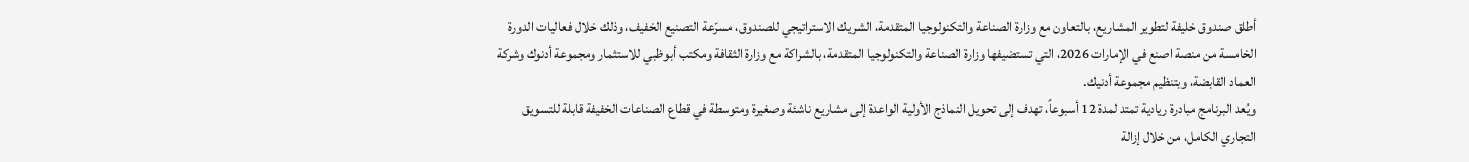أطلق صندوق خليفة لتطوير المشاريع، بالتعاون مع وزارة الصناعة والتكنولوجيا المتقدمة، الشريك الاستراتيجي للصندوق، مسرّعة التصنيع الخفيف، وذلك خلال فعاليات الدورة الخامسة من منصة اصنع في الإمارات 2026، التي تستضيفها وزارة الصناعة والتكنولوجيا المتقدمة، بالشراكة مع وزارة الثقافة ومكتب أبوظبي للاستثمار ومجموعة أدنوك وشركة العماد القابضة، وبتنظيم مجموعة أدنيك.
ويُعد البرنامج مبادرة ريادية تمتد لمدة 12 أسبوعاً، تهدف إلى تحويل النماذج الأولية الواعدة إلى مشاريع ناشئة وصغيرة ومتوسطة في قطاع الصناعات الخفيفة قابلة للتسويق التجاري الكامل، من خلال إزالة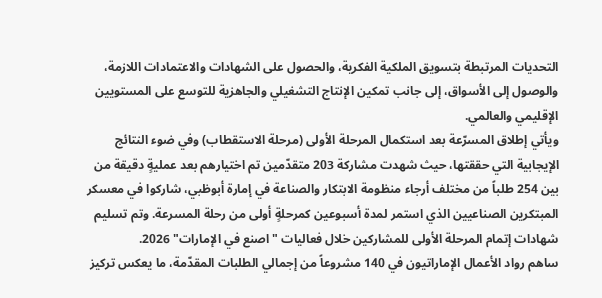التحديات المرتبطة بتسويق الملكية الفكرية، والحصول على الشهادات والاعتمادات اللازمة، والوصول إلى الأسواق، إلى جانب تمكين الإنتاج التشغيلي والجاهزية للتوسع على المستويين الإقليمي والعالمي.
ويأتي إطلاق المسرّعة بعد استكمال المرحلة الأولى (مرحلة الاستقطاب) وفي ضوء النتائج الإيجابية التي حققتها، حيث شهدت مشاركة 203 متقدّمين تم اختيارهم بعد عمليةٍ دقيقة من بين 254 طلباً من مختلف أرجاء منظومة الابتكار والصناعة في إمارة أبوظبي، شاركوا في معسكر المبتكرين الصناعيين الذي استمر لمدة أسبوعين كمرحلةٍ أولى من رحلة المسرعة. وتم تسليم شهادات إتمام المرحلة الأولى للمشاركين خلال فعاليات "اصنع في الإمارات" 2026.
ساهم رواد الأعمال الإماراتيون في 140 مشروعاً من إجمالي الطلبات المقدّمة، ما يعكس تركيز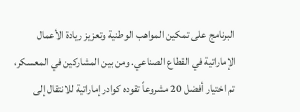البرنامج على تمكين المواهب الوطنية وتعزيز ريادة الأعمال الإماراتية في القطاع الصناعي. ومن بين المشاركين في المعسكر، تم اختيار أفضل 20 مشروعاً تقوده كوادر إماراتية للانتقال إلى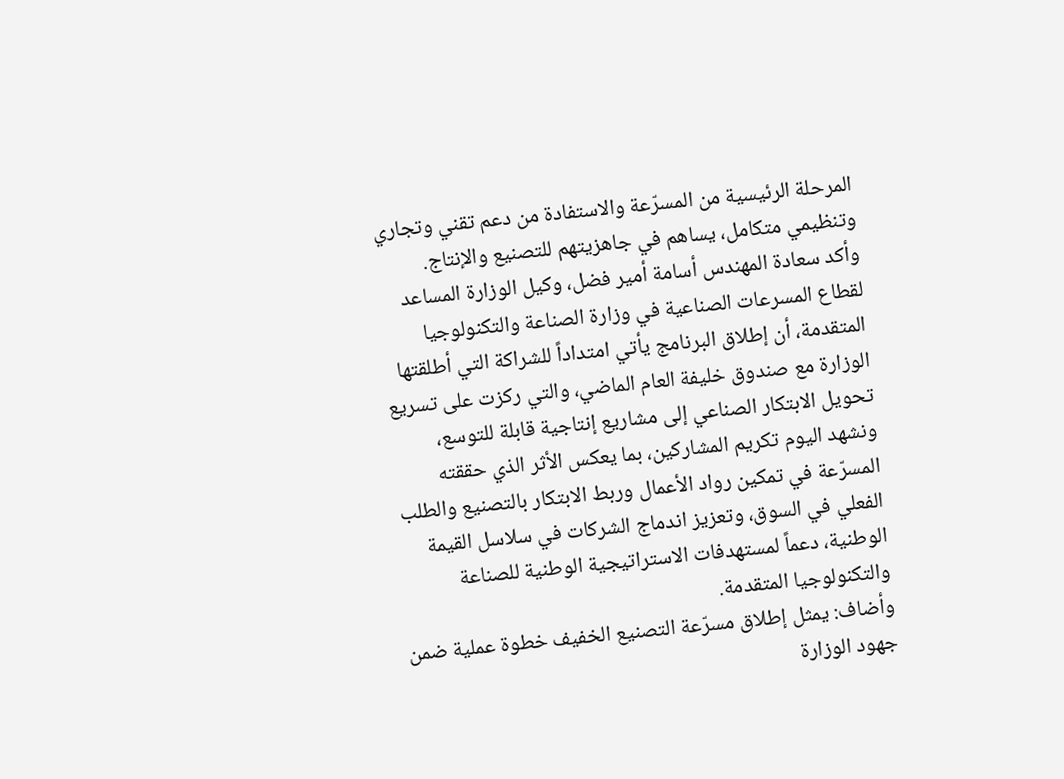المرحلة الرئيسية من المسرّعة والاستفادة من دعم تقني وتجاري وتنظيمي متكامل، يساهم في جاهزيتهم للتصنيع والإنتاج.
وأكد سعادة المهندس أسامة أمير فضل، وكيل الوزارة المساعد لقطاع المسرعات الصناعية في وزارة الصناعة والتكنولوجيا المتقدمة، أن إطلاق البرنامج يأتي امتداداً للشراكة التي أطلقتها الوزارة مع صندوق خليفة العام الماضي، والتي ركزت على تسريع تحويل الابتكار الصناعي إلى مشاريع إنتاجية قابلة للتوسع، ونشهد اليوم تكريم المشاركين، بما يعكس الأثر الذي حققته المسرّعة في تمكين رواد الأعمال وربط الابتكار بالتصنيع والطلب الفعلي في السوق، وتعزيز اندماج الشركات في سلاسل القيمة الوطنية، دعماً لمستهدفات الاستراتيجية الوطنية للصناعة والتكنولوجيا المتقدمة.
وأضاف: يمثل إطلاق مسرّعة التصنيع الخفيف خطوة عملية ضمن جهود الوزارة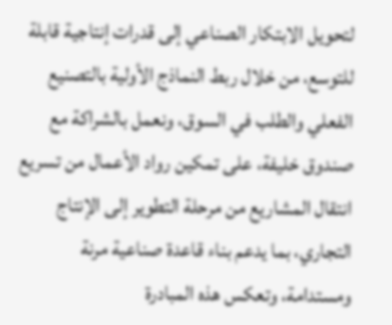لتحويل الابتكار الصناعي إلى قدرات إنتاجية قابلة للتوسع، من خلال ربط النماذج الأولية بالتصنيع الفعلي والطلب في السوق، ونعمل بالشراكة مع صندوق خليفة، على تمكين رواد الأعمال من تسريع انتقال المشاريع من مرحلة التطوير إلى الإنتاج التجاري، بما يدعم بناء قاعدة صناعية مرنة ومستدامة، وتعكس هذه المبادرة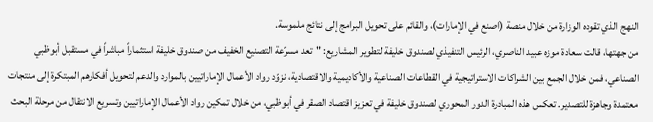النهج الذي تقوده الوزارة من خلال منصة (اصنع في الإمارات)، والقائم على تحويل البرامج إلى نتائج ملموسة.
من جهتها، قالت سعادة موزه عبيد الناصري، الرئيس التنفيذي لصندوق خليفة لتطوير المشاريع: "تعد مسرّعة التصنيع الخفيف من صندوق خليفة استثماراً مباشراً في مستقبل أبوظبي الصناعي، فمن خلال الجمع بين الشراكات الاستراتيجية في القطاعات الصناعية والأكاديمية والاقتصادية، نزوّد رواد الأعمال الإماراتيين بالموارد والدعم لتحويل أفكارهم المبتكرة إلى منتجات معتمدة وجاهزة للتصدير. تعكس هذه المبادرة الدور المحوري لصندوق خليفة في تعزيز اقتصاد الصقر في أبوظبي، من خلال تمكين رواد الأعمال الإماراتيين وتسريع الانتقال من مرحلة البحث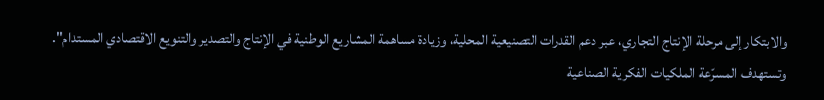والابتكار إلى مرحلة الإنتاج التجاري، عبر دعم القدرات التصنيعية المحلية، وزيادة مساهمة المشاريع الوطنية في الإنتاج والتصدير والتنويع الاقتصادي المستدام".
وتستهدف المسرّعة الملكيات الفكرية الصناعية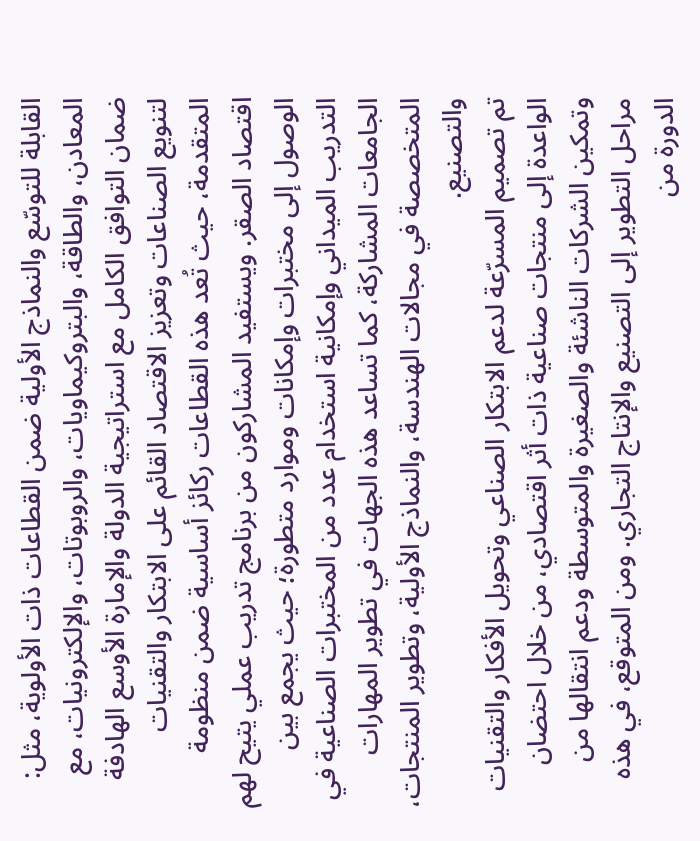القابلة للتوسّع والنماذج الأولية ضمن القطاعات ذات الأولوية، مثل: المعادن، والطاقة، والبتروكيماويات، والروبوتات، والإلكترونيات، مع ضمان التوافق الكامل مع استراتيجية الدولة والإمارة الأوسع الهادفة لتنويع الصناعات وتعزيز الاقتصاد القائم على الابتكار والتقنيات المتقدمة، حيث تُعد هذه القطاعات ركائز أساسية ضمن منظومة اقتصاد الصقر. ويستفيد المشاركون من برنامج تدريب عملي يتيح لهم الوصول إلى مختبرات وإمكانات وموارد متطورة؛ حيث يجمع بين التدريب الميداني وإمكانية استخدام عدد من المختبرات الصناعية في الجامعات المشاركة، كما تساعد هذه الجهات في تطوير المهارات المتخصصة في مجالات الهندسة، والنماذج الأولية، وتطوير المنتجات، والتصنيع.
تم تصميم المسرّعة لدعم الابتكار الصناعي وتحويل الأفكار والتقنيات الواعدة إلى منتجات صناعية ذات أثر اقتصادي، من خلال احتضان وتمكين الشركات الناشئة والصغيرة والمتوسطة ودعم انتقالها من مراحل التطوير إلى التصنيع والإنتاج التجاري. ومن المتوقع، في هذه الدورة من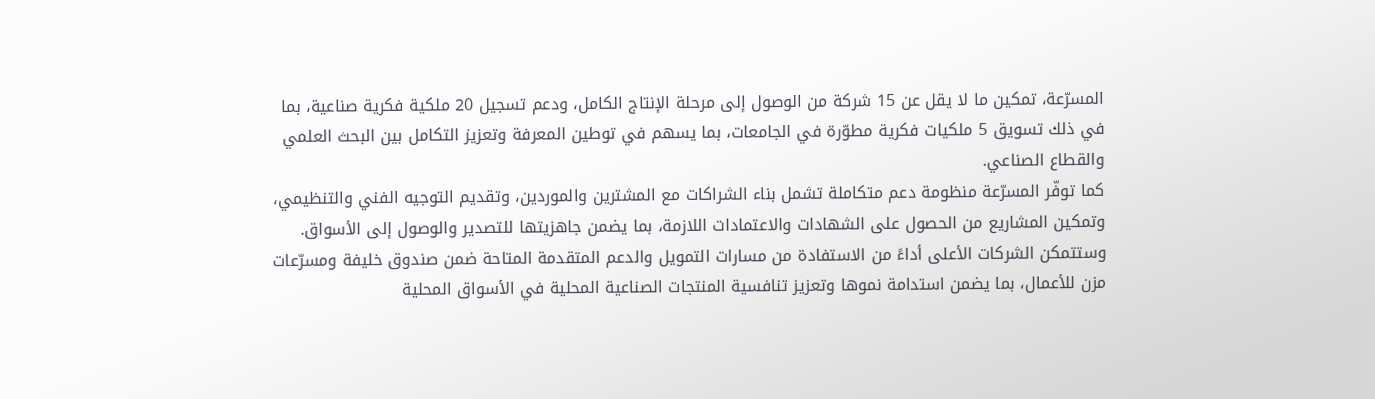المسرّعة، تمكين ما لا يقل عن 15 شركة من الوصول إلى مرحلة الإنتاج الكامل، ودعم تسجيل 20 ملكية فكرية صناعية، بما في ذلك تسويق 5 ملكيات فكرية مطوّرة في الجامعات، بما يسهم في توطين المعرفة وتعزيز التكامل بين البحث العلمي والقطاع الصناعي.
كما توفّر المسرّعة منظومة دعم متكاملة تشمل بناء الشراكات مع المشترين والموردين، وتقديم التوجيه الفني والتنظيمي، وتمكين المشاريع من الحصول على الشهادات والاعتمادات اللازمة، بما يضمن جاهزيتها للتصدير والوصول إلى الأسواق. وستتمكن الشركات الأعلى أداءً من الاستفادة من مسارات التمويل والدعم المتقدمة المتاحة ضمن صندوق خليفة ومسرّعات مزن للأعمال، بما يضمن استدامة نموها وتعزيز تنافسية المنتجات الصناعية المحلية في الأسواق المحلية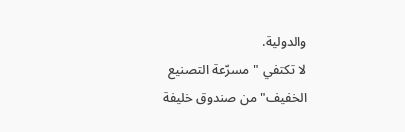والدولية.
لا تكتفي "مسرّعة التصنيع الخفيف" من صندوق خليفة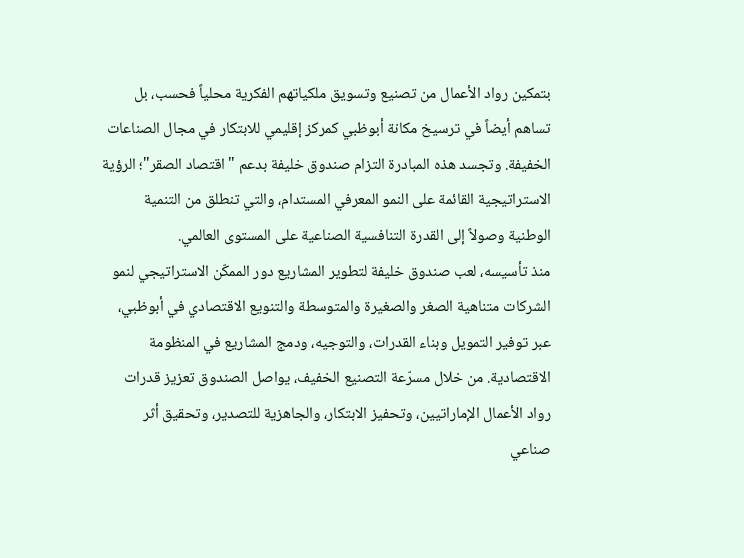بتمكين رواد الأعمال من تصنيع وتسويق ملكياتهم الفكرية محلياً فحسب، بل تساهم أيضاً في ترسيخ مكانة أبوظبي كمركز إقليمي للابتكار في مجال الصناعات الخفيفة. وتجسد هذه المبادرة التزام صندوق خليفة بدعم "اقتصاد الصقر"؛ الرؤية الاستراتيجية القائمة على النمو المعرفي المستدام، والتي تنطلق من التنمية الوطنية وصولاً إلى القدرة التنافسية الصناعية على المستوى العالمي.
منذ تأسيسه، لعب صندوق خليفة لتطوير المشاريع دور الممكّن الاستراتيجي لنمو الشركات متناهية الصغر والصغيرة والمتوسطة والتنويع الاقتصادي في أبوظبي، عبر توفير التمويل وبناء القدرات، والتوجيه، ودمج المشاريع في المنظومة الاقتصادية. من خلال مسرّعة التصنيع الخفيف، يواصل الصندوق تعزيز قدرات رواد الأعمال الإماراتيين، وتحفيز الابتكار، والجاهزية للتصدير، وتحقيق أثر صناعي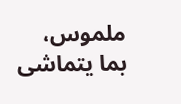ملموس، بما يتماشى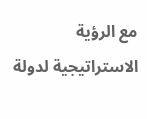مع الرؤية الاستراتيجية لدولة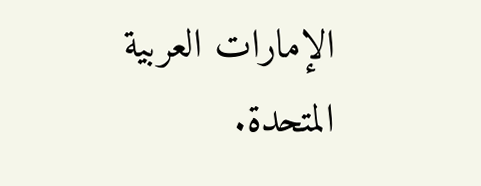الإمارات العربية المتحدة.